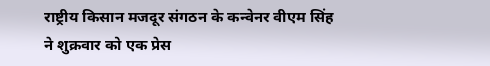राष्ट्रीय किसान मजदूर संगठन के कन्वेनर वीएम सिंह ने शुक्रवार को एक प्रेस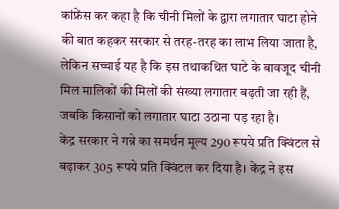कांफ्रेंस कर कहा है कि चीनी मिलों के द्वारा लगातार घाटा होने की बात कहकर सरकार से तरह-तरह का लाभ लिया जाता है, लेकिन सच्चाई यह है कि इस तथाकथित घाटे के बावजूद चीनी मिल मालिकों की मिलों की संख्या लगातार बढ़ती जा रही हैं, जबकि किसानों को लगातार घाटा उठाना पड़ रहा है।
केंद्र सरकार ने गन्ने का समर्थन मूल्य 290 रूपये प्रति क्विंटल से बढ़ाकर 305 रूपये प्रति क्विंटल कर दिया है। केंद्र ने इस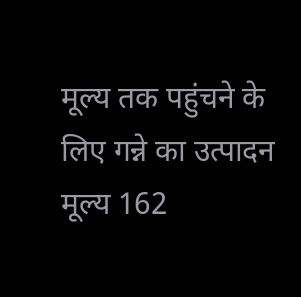मूल्य तक पहुंचने के लिए गन्ने का उत्पादन मूल्य 162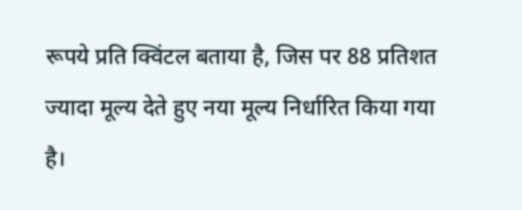रूपये प्रति क्विंटल बताया है, जिस पर 88 प्रतिशत ज्यादा मूल्य देते हुए नया मूल्य निर्धारित किया गया है।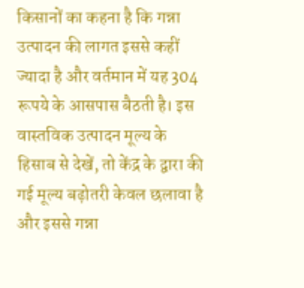किसानों का कहना है कि गन्ना उत्पादन की लागत इससे कहीं ज्यादा है और वर्तमान में यह 304 रूपये के आसपास बैठती है। इस वास्तविक उत्पादन मूल्य के हिसाब से देखें, तो केंद्र के द्वारा की गई मूल्य बढ़ोतरी केवल छलावा है और इससे गन्ना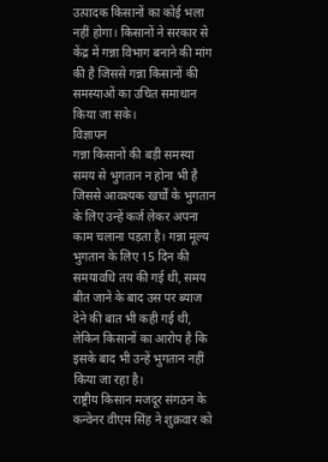उत्पादक किसानों का कोई भला नहीं होगा। किसानों ने सरकार से केंद्र में गन्ना विभाग बनाने की मांग की है जिससे गन्ना किसानों की समस्याओं का उचित समाधान किया जा सके।
विज्ञापन
गन्ना किसानों की बड़ी समस्या समय से भुगतान न होना भी है जिससे आवश्यक खर्चों के भुगतान के लिए उन्हें कर्ज लेकर अपना काम चलाना पड़ता है। गन्ना मूल्य भुगतान के लिए 15 दिन की समयावधि तय की गई थी, समय बीत जाने के बाद उस पर ब्याज देने की बात भी कही गई थी, लेकिन किसानों का आरोप है कि इसके बाद भी उन्हें भुगतान नहीं किया जा रहा है।
राष्ट्रीय किसान मजदूर संगठन के कन्वेनर वीएम सिंह ने शुक्रवार को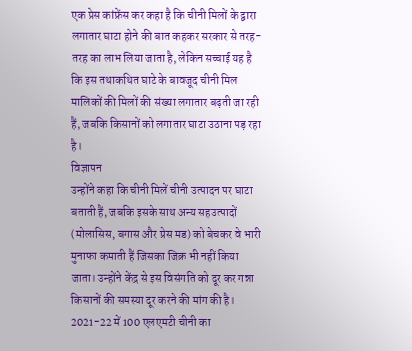एक प्रेस कांफ्रेंस कर कहा है कि चीनी मिलों के द्वारा लगातार घाटा होने की बात कहकर सरकार से तरह-तरह का लाभ लिया जाता है, लेकिन सच्चाई यह है कि इस तथाकथित घाटे के बावजूद चीनी मिल मालिकों की मिलों की संख्या लगातार बढ़ती जा रही हैं, जबकि किसानों को लगातार घाटा उठाना पड़ रहा है।
विज्ञापन
उन्होंने कहा कि चीनी मिलें चीनी उत्पादन पर घाटा बताती हैं, जबकि इसके साथ अन्य सहउत्पादों (मोलासिस, बगास और प्रेस मड) को बेचकर वे भारी मुनाफा कमाती हैं जिसका जिक्र भी नहीं किया जाता। उन्होंने केंद्र से इस विसंगति को दूर कर गन्ना किसानों की समस्या दूर करने की मांग की है।
2021-22 में 100 एलएमटी चीनी का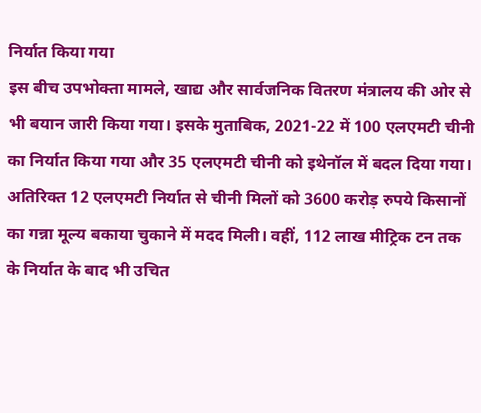निर्यात किया गया
इस बीच उपभोक्ता मामले, खाद्य और सार्वजनिक वितरण मंत्रालय की ओर से भी बयान जारी किया गया। इसके मुताबिक, 2021-22 में 100 एलएमटी चीनी का निर्यात किया गया और 35 एलएमटी चीनी को इथेनॉल में बदल दिया गया। अतिरिक्त 12 एलएमटी निर्यात से चीनी मिलों को 3600 करोड़ रुपये किसानों का गन्ना मूल्य बकाया चुकाने में मदद मिली। वहीं, 112 लाख मीट्रिक टन तक के निर्यात के बाद भी उचित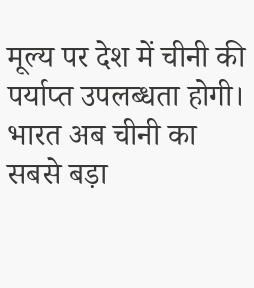मूल्य पर देश में चीनी की पर्याप्त उपलब्धता होगी। भारत अब चीनी का सबसे बड़ा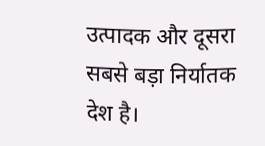उत्पादक और दूसरा सबसे बड़ा निर्यातक देश है।